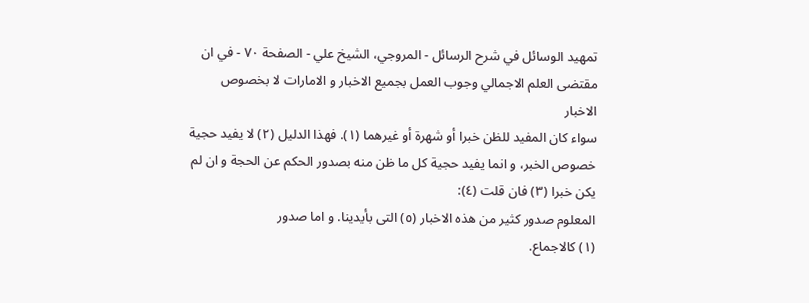تمهيد الوسائل في شرح الرسائل - المروجي، الشيخ علي - الصفحة ٧٠ - في ان مقتضى العلم الاجمالي وجوب العمل بجميع الاخبار و الامارات لا بخصوص الاخبار
سواء كان المفيد للظن خبرا أو شهرة أو غيرهما (١). فهذا الدليل (٢) لا يفيد حجية خصوص الخبر، و انما يفيد حجية كل ما ظن منه بصدور الحكم عن الحجة و ان لم يكن خبرا (٣) فان قلت (٤):
المعلوم صدور كثير من هذه الاخبار (٥) التى بأيدينا. و اما صدور
(١) كالاجماع.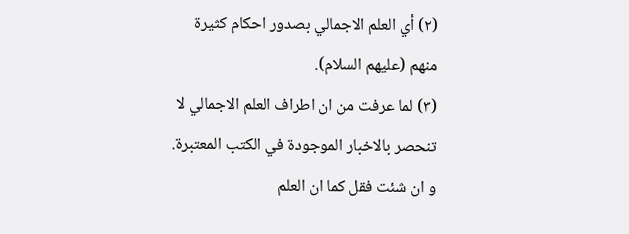(٢) أي العلم الاجمالي بصدور احكام كثيرة منهم (عليهم السلام).
(٣) لما عرفت من ان اطراف العلم الاجمالي لا تنحصر بالاخبار الموجودة في الكتب المعتبرة. و ان شئت فقل كما ان العلم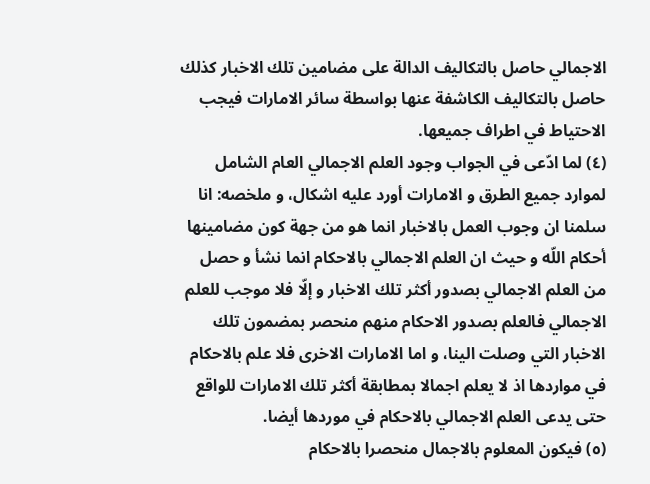الاجمالي حاصل بالتكاليف الدالة على مضامين تلك الاخبار كذلك حاصل بالتكاليف الكاشفة عنها بواسطة سائر الامارات فيجب الاحتياط في اطراف جميعها.
(٤) لما ادّعى في الجواب وجود العلم الاجمالي العام الشامل لموارد جميع الطرق و الامارات أورد عليه اشكال، و ملخصه: انا سلمنا ان وجوب العمل بالاخبار انما هو من جهة كون مضامينها أحكام اللّه و حيث ان العلم الاجمالي بالاحكام انما نشأ و حصل من العلم الاجمالي بصدور أكثر تلك الاخبار و إلّا فلا موجب للعلم الاجمالي فالعلم بصدور الاحكام منهم منحصر بمضمون تلك الاخبار التي وصلت الينا، و اما الامارات الاخرى فلا علم بالاحكام في مواردها اذ لا يعلم اجمالا بمطابقة أكثر تلك الامارات للواقع حتى يدعى العلم الاجمالي بالاحكام في موردها أيضا.
(٥) فيكون المعلوم بالاجمال منحصرا بالاحكام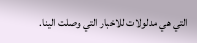التي هي مدلولات للاخبار التي وصلت الينا.